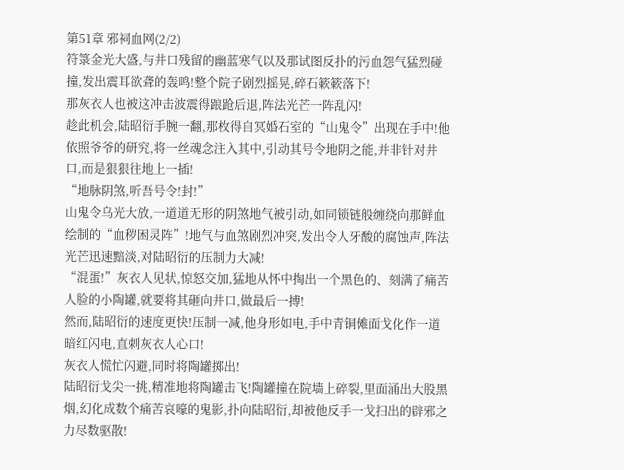第51章 邪祠血网(2/2)
符箓金光大盛,与井口残留的幽蓝寒气以及那试图反扑的污血怨气猛烈碰撞,发出震耳欲聋的轰鸣!整个院子剧烈摇晃,碎石簌簌落下!
那灰衣人也被这冲击波震得踉跄后退,阵法光芒一阵乱闪!
趁此机会,陆昭衍手腕一翻,那枚得自冥婚石室的“山鬼令”出现在手中!他依照爷爷的研究,将一丝魂念注入其中,引动其号令地阴之能,并非针对井口,而是狠狠往地上一插!
“地脉阴煞,听吾号令!封!”
山鬼令乌光大放,一道道无形的阴煞地气被引动,如同锁链般缠绕向那鲜血绘制的“血秽困灵阵”!地气与血煞剧烈冲突,发出令人牙酸的腐蚀声,阵法光芒迅速黯淡,对陆昭衍的压制力大减!
“混蛋!”灰衣人见状,惊怒交加,猛地从怀中掏出一个黑色的、刻满了痛苦人脸的小陶罐,就要将其砸向井口,做最后一搏!
然而,陆昭衍的速度更快!压制一减,他身形如电,手中青铜傩面戈化作一道暗红闪电,直刺灰衣人心口!
灰衣人慌忙闪避,同时将陶罐掷出!
陆昭衍戈尖一挑,精准地将陶罐击飞!陶罐撞在院墙上碎裂,里面涌出大股黑烟,幻化成数个痛苦哀嚎的鬼影,扑向陆昭衍,却被他反手一戈扫出的辟邪之力尽数驱散!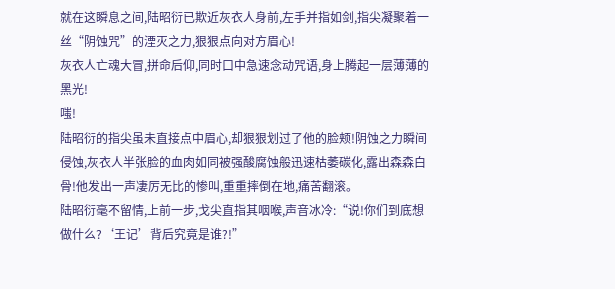就在这瞬息之间,陆昭衍已欺近灰衣人身前,左手并指如剑,指尖凝聚着一丝“阴蚀咒”的湮灭之力,狠狠点向对方眉心!
灰衣人亡魂大冒,拼命后仰,同时口中急速念动咒语,身上腾起一层薄薄的黑光!
嗤!
陆昭衍的指尖虽未直接点中眉心,却狠狠划过了他的脸颊!阴蚀之力瞬间侵蚀,灰衣人半张脸的血肉如同被强酸腐蚀般迅速枯萎碳化,露出森森白骨!他发出一声凄厉无比的惨叫,重重摔倒在地,痛苦翻滚。
陆昭衍毫不留情,上前一步,戈尖直指其咽喉,声音冰冷:“说!你们到底想做什么?‘王记’背后究竟是谁?!”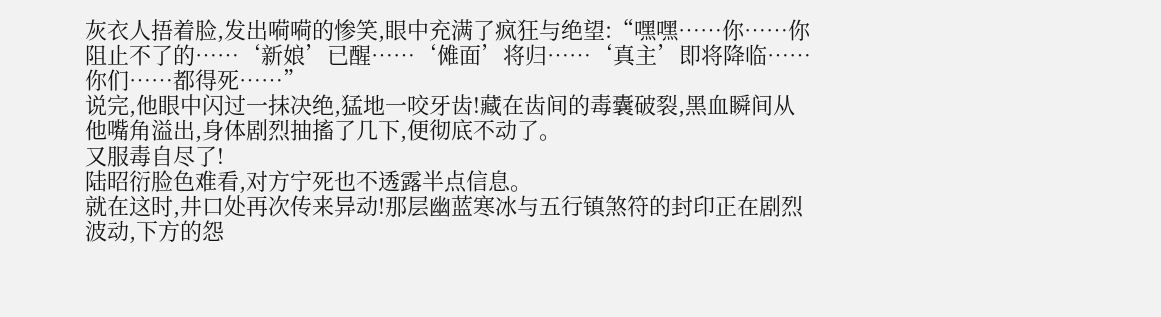灰衣人捂着脸,发出嗬嗬的惨笑,眼中充满了疯狂与绝望:“嘿嘿……你……你阻止不了的……‘新娘’已醒……‘傩面’将归……‘真主’即将降临……你们……都得死……”
说完,他眼中闪过一抹决绝,猛地一咬牙齿!藏在齿间的毒囊破裂,黑血瞬间从他嘴角溢出,身体剧烈抽搐了几下,便彻底不动了。
又服毒自尽了!
陆昭衍脸色难看,对方宁死也不透露半点信息。
就在这时,井口处再次传来异动!那层幽蓝寒冰与五行镇煞符的封印正在剧烈波动,下方的怨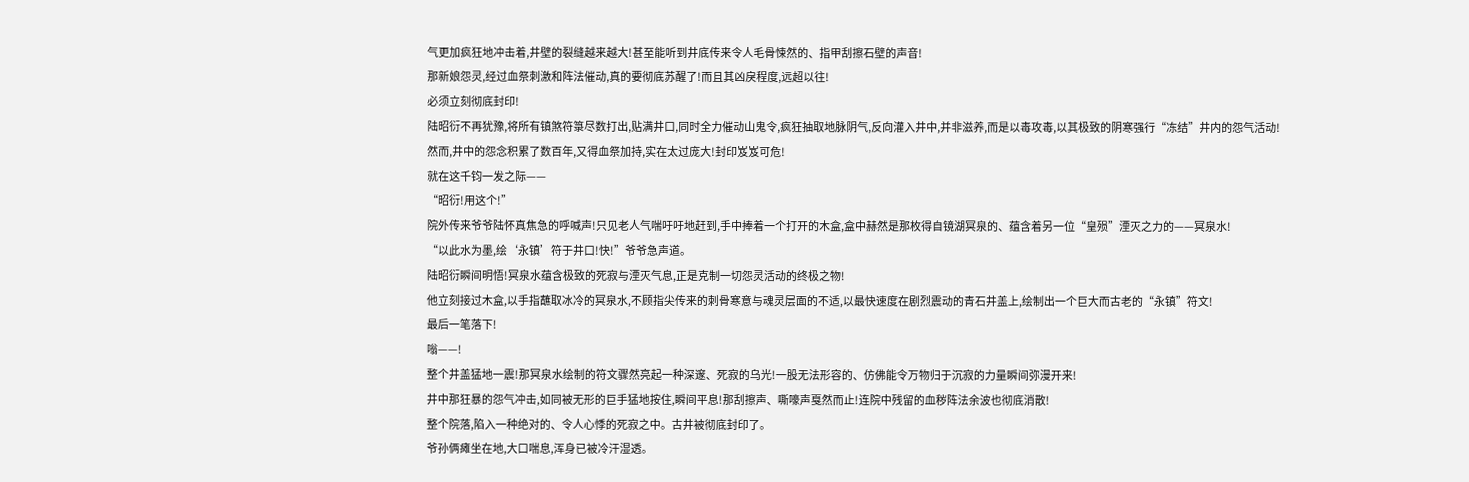气更加疯狂地冲击着,井壁的裂缝越来越大!甚至能听到井底传来令人毛骨悚然的、指甲刮擦石壁的声音!
那新娘怨灵,经过血祭刺激和阵法催动,真的要彻底苏醒了!而且其凶戾程度,远超以往!
必须立刻彻底封印!
陆昭衍不再犹豫,将所有镇煞符箓尽数打出,贴满井口,同时全力催动山鬼令,疯狂抽取地脉阴气,反向灌入井中,并非滋养,而是以毒攻毒,以其极致的阴寒强行“冻结”井内的怨气活动!
然而,井中的怨念积累了数百年,又得血祭加持,实在太过庞大!封印岌岌可危!
就在这千钧一发之际——
“昭衍!用这个!”
院外传来爷爷陆怀真焦急的呼喊声!只见老人气喘吁吁地赶到,手中捧着一个打开的木盒,盒中赫然是那枚得自镜湖冥泉的、蕴含着另一位“皇殒”湮灭之力的——冥泉水!
“以此水为墨,绘‘永镇’符于井口!快!”爷爷急声道。
陆昭衍瞬间明悟!冥泉水蕴含极致的死寂与湮灭气息,正是克制一切怨灵活动的终极之物!
他立刻接过木盒,以手指蘸取冰冷的冥泉水,不顾指尖传来的刺骨寒意与魂灵层面的不适,以最快速度在剧烈震动的青石井盖上,绘制出一个巨大而古老的“永镇”符文!
最后一笔落下!
嗡——!
整个井盖猛地一震!那冥泉水绘制的符文骤然亮起一种深邃、死寂的乌光!一股无法形容的、仿佛能令万物归于沉寂的力量瞬间弥漫开来!
井中那狂暴的怨气冲击,如同被无形的巨手猛地按住,瞬间平息!那刮擦声、嘶嚎声戛然而止!连院中残留的血秽阵法余波也彻底消散!
整个院落,陷入一种绝对的、令人心悸的死寂之中。古井被彻底封印了。
爷孙俩瘫坐在地,大口喘息,浑身已被冷汗湿透。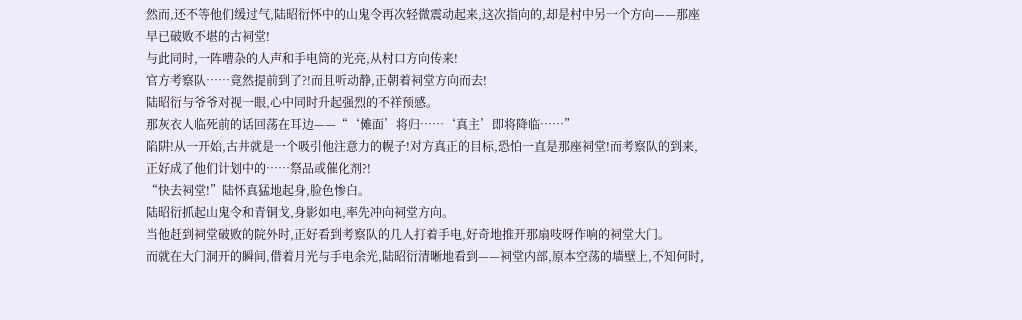然而,还不等他们缓过气,陆昭衍怀中的山鬼令再次轻微震动起来,这次指向的,却是村中另一个方向——那座早已破败不堪的古祠堂!
与此同时,一阵嘈杂的人声和手电筒的光亮,从村口方向传来!
官方考察队……竟然提前到了?!而且听动静,正朝着祠堂方向而去!
陆昭衍与爷爷对视一眼,心中同时升起强烈的不祥预感。
那灰衣人临死前的话回荡在耳边——“‘傩面’将归……‘真主’即将降临……”
陷阱!从一开始,古井就是一个吸引他注意力的幌子!对方真正的目标,恐怕一直是那座祠堂!而考察队的到来,正好成了他们计划中的……祭品或催化剂?!
“快去祠堂!”陆怀真猛地起身,脸色惨白。
陆昭衍抓起山鬼令和青铜戈,身影如电,率先冲向祠堂方向。
当他赶到祠堂破败的院外时,正好看到考察队的几人打着手电,好奇地推开那扇吱呀作响的祠堂大门。
而就在大门洞开的瞬间,借着月光与手电余光,陆昭衍清晰地看到——祠堂内部,原本空荡的墙壁上,不知何时,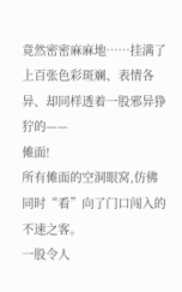竟然密密麻麻地……挂满了上百张色彩斑斓、表情各异、却同样透着一股邪异狰狞的——
傩面!
所有傩面的空洞眼窝,仿佛同时“看”向了门口闯入的不速之客。
一股令人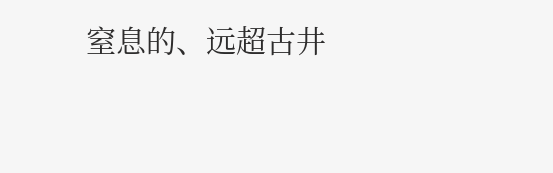窒息的、远超古井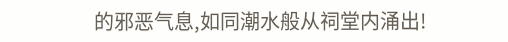的邪恶气息,如同潮水般从祠堂内涌出!